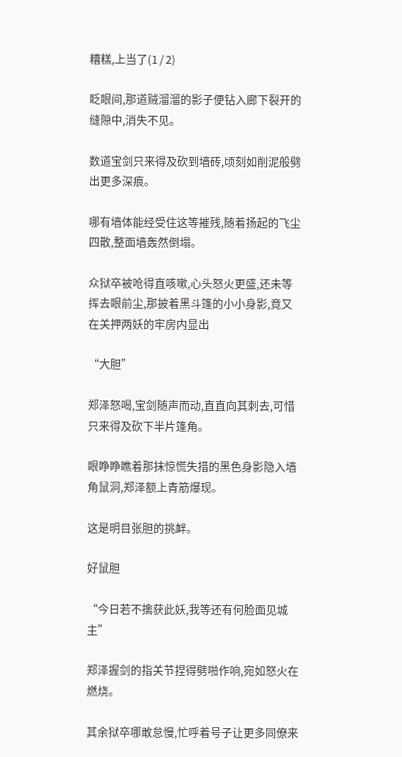糟糕,上当了(1 / 2)

眨眼间,那道贼溜溜的影子便钻入廊下裂开的缝隙中,消失不见。

数道宝剑只来得及砍到墙砖,顷刻如削泥般劈出更多深痕。

哪有墙体能经受住这等摧残,随着扬起的飞尘四散,整面墙轰然倒塌。

众狱卒被呛得直咳嗽,心头怒火更盛,还未等挥去眼前尘,那披着黑斗篷的小小身影,竟又在关押两妖的牢房内显出

“大胆”

郑泽怒喝,宝剑随声而动,直直向其刺去,可惜只来得及砍下半片篷角。

眼睁睁瞧着那抹惊慌失措的黑色身影隐入墙角鼠洞,郑泽额上青筋爆现。

这是明目张胆的挑衅。

好鼠胆

“今日若不擒获此妖,我等还有何脸面见城主”

郑泽握剑的指关节捏得劈啪作响,宛如怒火在燃烧。

其余狱卒哪敢怠慢,忙呼着号子让更多同僚来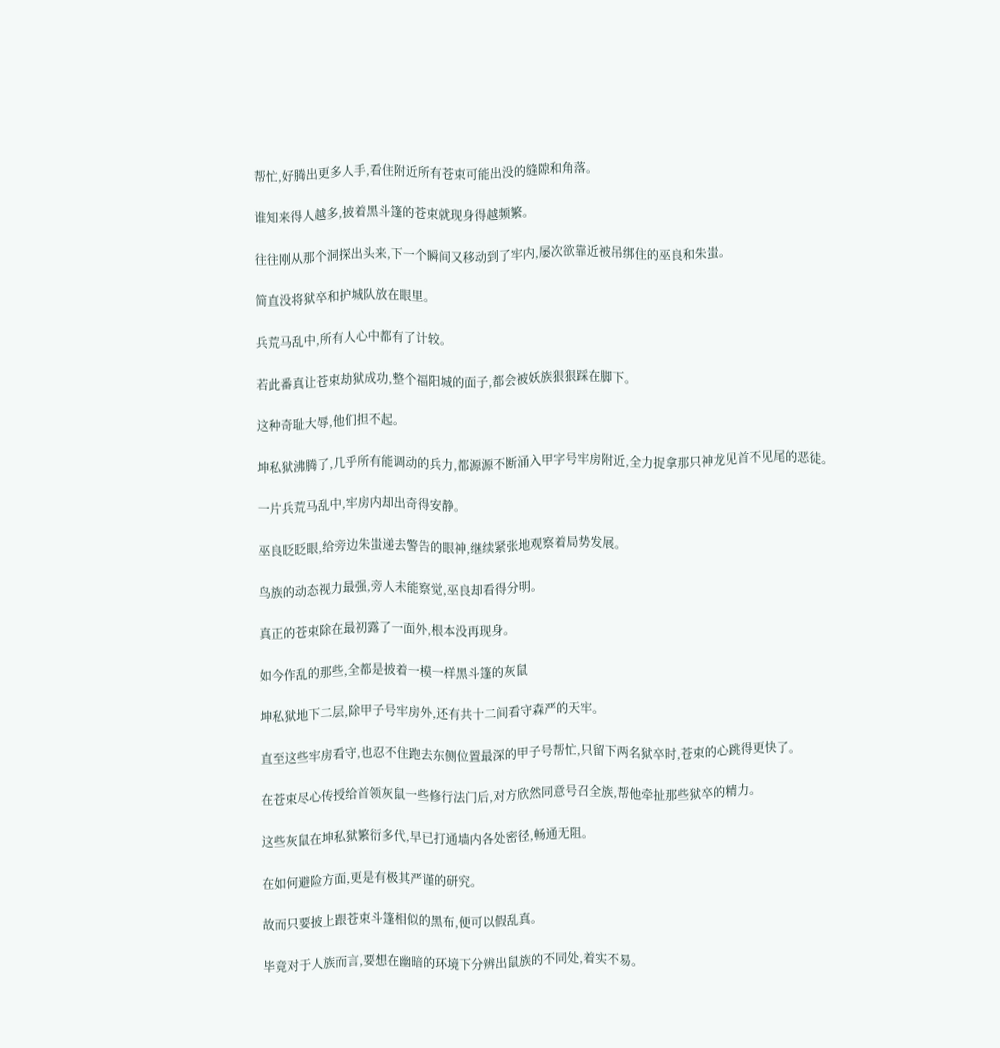帮忙,好腾出更多人手,看住附近所有苍束可能出没的缝隙和角落。

谁知来得人越多,披着黑斗篷的苍束就现身得越频繁。

往往刚从那个洞探出头来,下一个瞬间又移动到了牢内,屡次欲靠近被吊绑住的巫良和朱蚩。

简直没将狱卒和护城队放在眼里。

兵荒马乱中,所有人心中都有了计较。

若此番真让苍束劫狱成功,整个福阳城的面子,都会被妖族狠狠踩在脚下。

这种奇耻大辱,他们担不起。

坤私狱沸腾了,几乎所有能调动的兵力,都源源不断涌入甲字号牢房附近,全力捉拿那只神龙见首不见尾的恶徒。

一片兵荒马乱中,牢房内却出奇得安静。

巫良眨眨眼,给旁边朱蚩递去警告的眼神,继续紧张地观察着局势发展。

鸟族的动态视力最强,旁人未能察觉,巫良却看得分明。

真正的苍束除在最初露了一面外,根本没再现身。

如今作乱的那些,全都是披着一模一样黑斗篷的灰鼠

坤私狱地下二层,除甲子号牢房外,还有共十二间看守森严的天牢。

直至这些牢房看守,也忍不住跑去东侧位置最深的甲子号帮忙,只留下两名狱卒时,苍束的心跳得更快了。

在苍束尽心传授给首领灰鼠一些修行法门后,对方欣然同意号召全族,帮他牵扯那些狱卒的精力。

这些灰鼠在坤私狱繁衍多代,早已打通墙内各处密径,畅通无阻。

在如何避险方面,更是有极其严谨的研究。

故而只要披上跟苍束斗篷相似的黑布,便可以假乱真。

毕竟对于人族而言,要想在幽暗的环境下分辨出鼠族的不同处,着实不易。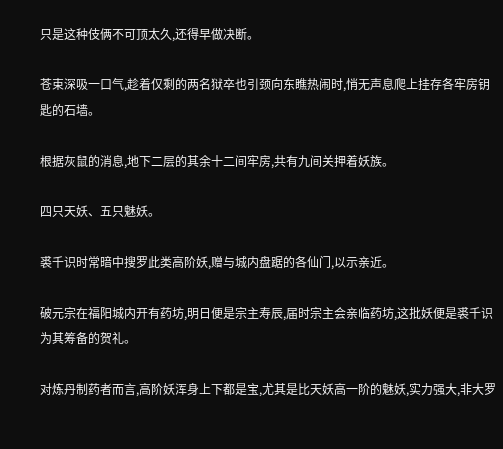只是这种伎俩不可顶太久,还得早做决断。

苍束深吸一口气,趁着仅剩的两名狱卒也引颈向东瞧热闹时,悄无声息爬上挂存各牢房钥匙的石墙。

根据灰鼠的消息,地下二层的其余十二间牢房,共有九间关押着妖族。

四只天妖、五只魅妖。

裘千识时常暗中搜罗此类高阶妖,赠与城内盘踞的各仙门,以示亲近。

破元宗在福阳城内开有药坊,明日便是宗主寿辰,届时宗主会亲临药坊,这批妖便是裘千识为其筹备的贺礼。

对炼丹制药者而言,高阶妖浑身上下都是宝,尤其是比天妖高一阶的魅妖,实力强大,非大罗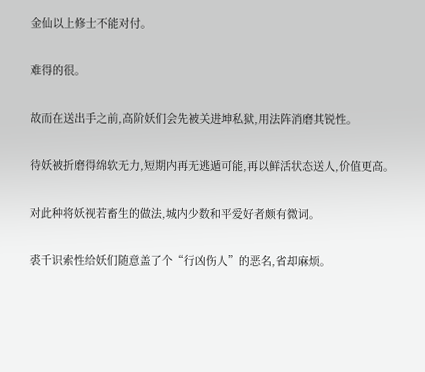金仙以上修士不能对付。

难得的很。

故而在送出手之前,高阶妖们会先被关进坤私狱,用法阵消磨其锐性。

待妖被折磨得绵软无力,短期内再无逃遁可能,再以鲜活状态送人,价值更高。

对此种将妖视若畜生的做法,城内少数和平爱好者颇有微词。

裘千识索性给妖们随意盖了个“行凶伤人”的恶名,省却麻烦。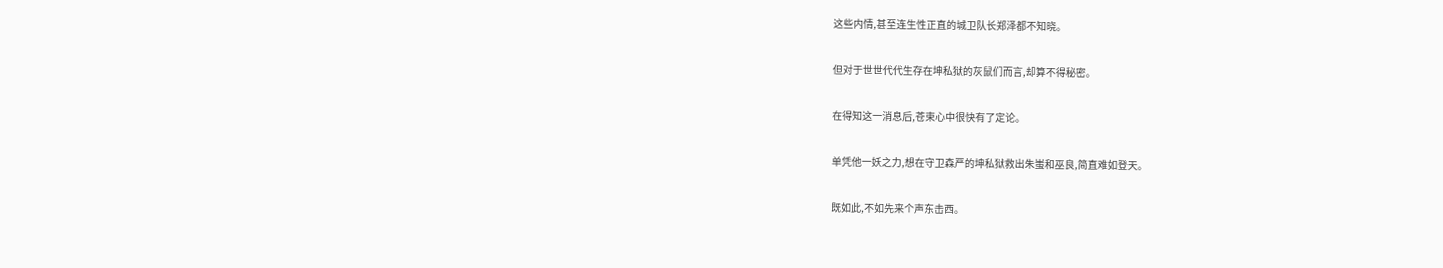这些内情,甚至连生性正直的城卫队长郑泽都不知晓。

但对于世世代代生存在坤私狱的灰鼠们而言,却算不得秘密。

在得知这一消息后,苍束心中很快有了定论。

单凭他一妖之力,想在守卫森严的坤私狱救出朱蚩和巫良,简直难如登天。

既如此,不如先来个声东击西。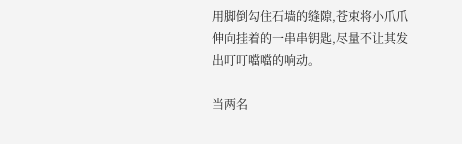用脚倒勾住石墙的缝隙,苍束将小爪爪伸向挂着的一串串钥匙,尽量不让其发出叮叮噹噹的响动。

当两名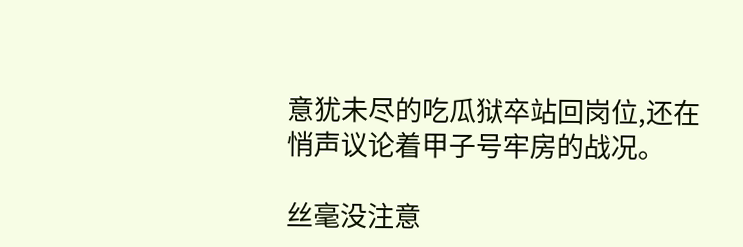意犹未尽的吃瓜狱卒站回岗位,还在悄声议论着甲子号牢房的战况。

丝毫没注意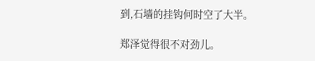到,石墙的挂钩何时空了大半。

郑泽觉得很不对劲儿。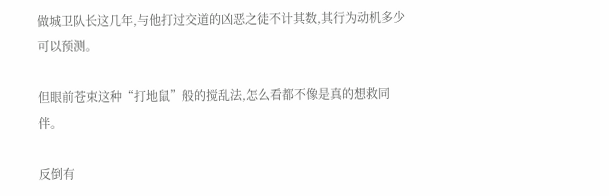做城卫队长这几年,与他打过交道的凶恶之徒不计其数,其行为动机多少可以预测。

但眼前苍束这种“打地鼠”般的搅乱法,怎么看都不像是真的想救同伴。

反倒有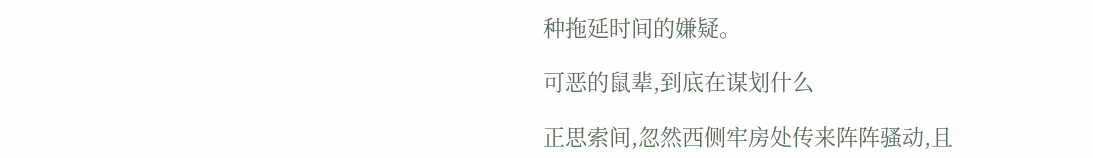种拖延时间的嫌疑。

可恶的鼠辈,到底在谋划什么

正思索间,忽然西侧牢房处传来阵阵骚动,且